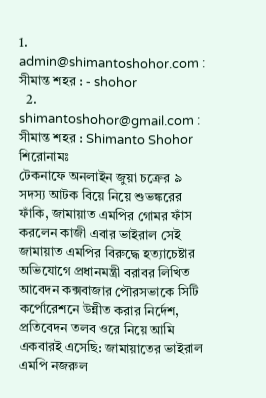1. admin@shimantoshohor.com : সীমান্ত শহর : - shohor
  2. shimantoshohor@gmail.com : সীমান্ত শহর : Shimanto Shohor
শিরোনামঃ
টেকনাফে অনলাইন জুয়া চক্রের ৯ সদস্য আটক বিয়ে নিয়ে শুভঙ্করের ফাঁকি, জামায়াত এমপির গোমর ফাঁস করলেন কাজী এবার ভাইরাল সেই জামায়াত এমপির বিরুদ্ধে হত্যাচেষ্টার অভিযোগে প্রধানমন্ত্রী বরাবর লিখিত আবেদন কক্সবাজার পৌরসভাকে সিটি কর্পোরেশনে উন্নীত করার নির্দেশ, প্রতিবেদন তলব ওরে নিয়ে আমি একবারই এসেছি: জামায়াতের ভাইরাল এমপি নজরুল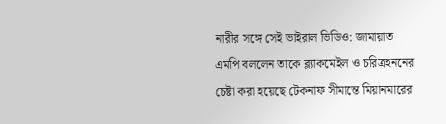নারীর সঙ্গে সেই ভাইরাল ভিডিও: জামায়াত এমপি বললেন তাকে ব্ল্যাকমেইল ও চরিত্রহননের চেষ্টা করা হয়েছে টেকনাফ সীমান্তে মিয়ানমারের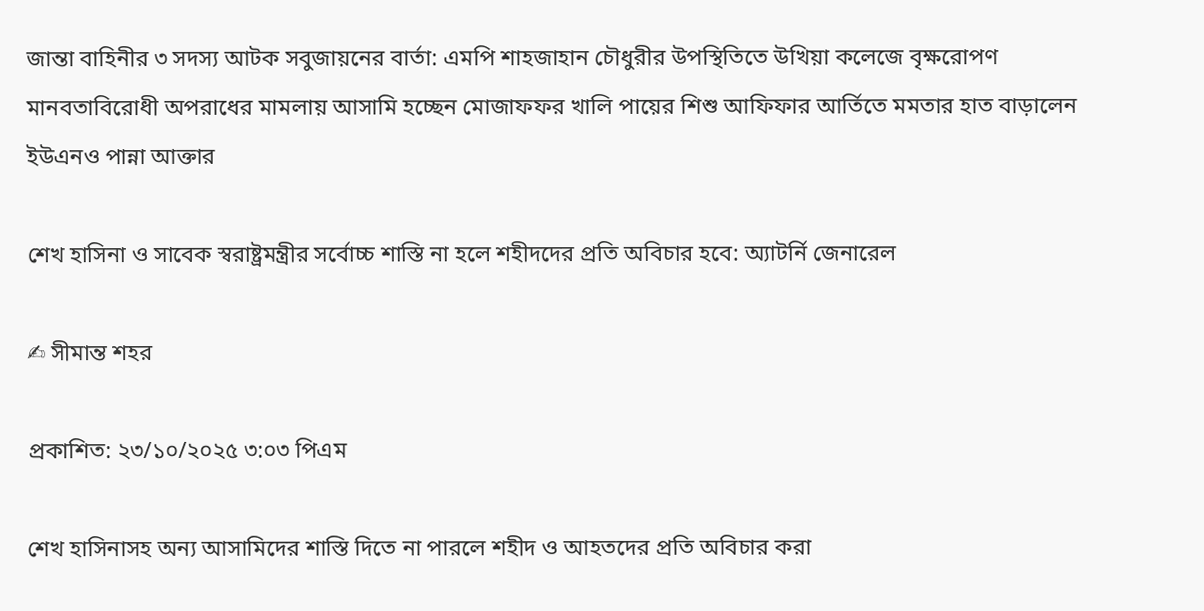জান্তা বাহিনীর ৩ সদস্য আটক সবুজায়নের বার্তা: এমপি শাহজাহান চৌধুরীর উপস্থিতিতে উখিয়া কলেজে বৃক্ষরোপণ মানবতাবিরোধী অপরাধের মামলায় আসামি হচ্ছেন মোজাফফর খালি পায়ের শিশু আফিফার আর্তিতে মমতার হাত বাড়ালেন ইউএনও পান্না আক্তার

শেখ হাসিনা ও সাবেক স্বরাষ্ট্রমন্ত্রীর সর্বোচ্চ শাস্তি না হলে শহীদদের প্রতি অবিচার হবে: অ্যাটর্নি জেনারেল

✍ সীমান্ত শহর

প্রকাশিত: ২৩/১০/২০২৫ ৩:০৩ পিএম

শেখ হাসিনাসহ অন্য আসামিদের শাস্তি দিতে না পারলে শহীদ ও আহতদের প্রতি অবিচার করা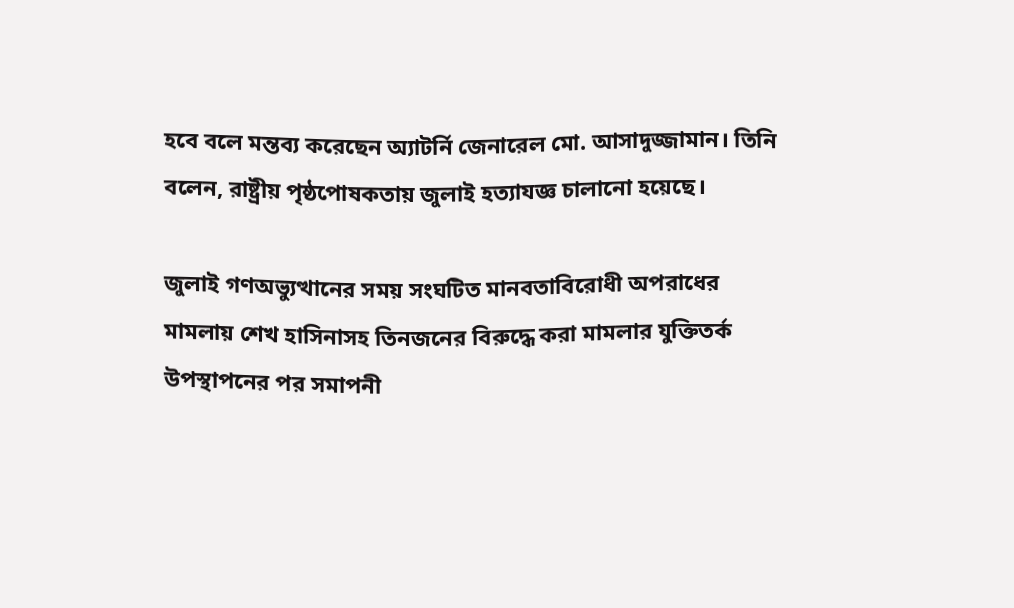হবে বলে মন্তব্য করেছেন অ্যাটর্নি জেনারেল মো. আসাদুজ্জামান। তিনি বলেন, রাষ্ট্রীয় পৃষ্ঠপোষকতায় জুলাই হত্যাযজ্ঞ চালানো হয়েছে।

জুলাই গণঅভ্যুত্থানের সময় সংঘটিত মানবতাবিরোধী অপরাধের মামলায় শেখ হাসিনাসহ তিনজনের বিরুদ্ধে করা মামলার যুক্তিতর্ক উপস্থাপনের পর সমাপনী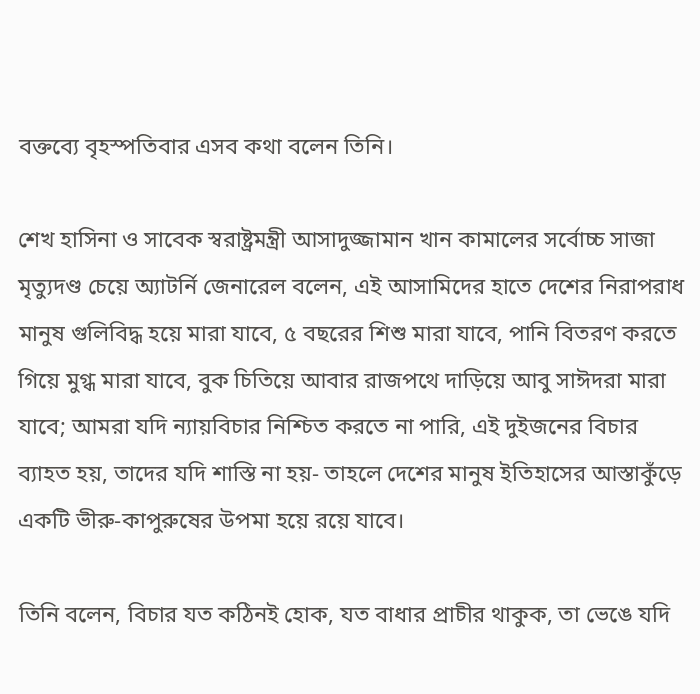বক্তব্যে বৃহস্পতিবার এসব কথা বলেন তিনি।

শেখ হাসিনা ও সাবেক স্বরাষ্ট্রমন্ত্রী আসাদুজ্জামান খান কামালের সর্বোচ্চ সাজা মৃত্যুদণ্ড চেয়ে অ্যাটর্নি জেনারেল বলেন, এই আসামিদের হাতে দেশের নিরাপরাধ মানুষ গুলিবিদ্ধ হয়ে মারা যাবে, ৫ বছরের শিশু মারা যাবে, পানি বিতরণ করতে গিয়ে মুগ্ধ মারা যাবে, বুক চিতিয়ে আবার রাজপথে দাড়িয়ে আবু সাঈদরা মারা যাবে; আমরা যদি ন্যায়বিচার নিশ্চিত করতে না পারি, এই দুইজনের বিচার ব্যাহত হয়, তাদের যদি শাস্তি না হয়- তাহলে দেশের মানুষ ইতিহাসের আস্তাকুঁড়ে একটি ভীরু-কাপুরুষের উপমা হয়ে রয়ে যাবে।

তিনি বলেন, বিচার যত কঠিনই হোক, যত বাধার প্রাচীর থাকুক, তা ভেঙে যদি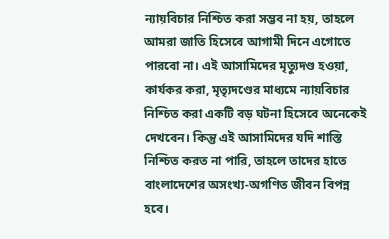ন্যায়বিচার নিশ্চিত করা সম্ভব না হয়, তাহলে আমরা জাতি হিসেবে আগামী দিনে এগোতে পারবো না। এই আসামিদের মৃত্যুদণ্ড হওয়া, কার্যকর করা, মৃত্যৃদণ্ডের মাধ্যমে ন্যায়বিচার নিশ্চিত করা একটি বড় ঘটনা হিসেবে অনেকেই দেখবেন। কিন্তু এই আসামিদের যদি শাস্তি নিশ্চিত করত না পারি, তাহলে তাদের হাতে বাংলাদেশের অসংখ্য-অগণিত জীবন বিপন্ন হবে।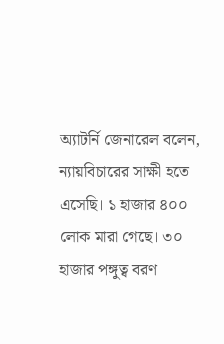অ্যাটর্নি জেনারেল বলেন, ন্যায়বিচারের সাক্ষী হতে এসেছি। ১ হাজার ৪০০ লোক মারা গেছে। ৩০ হাজার পঙ্গুত্ব বরণ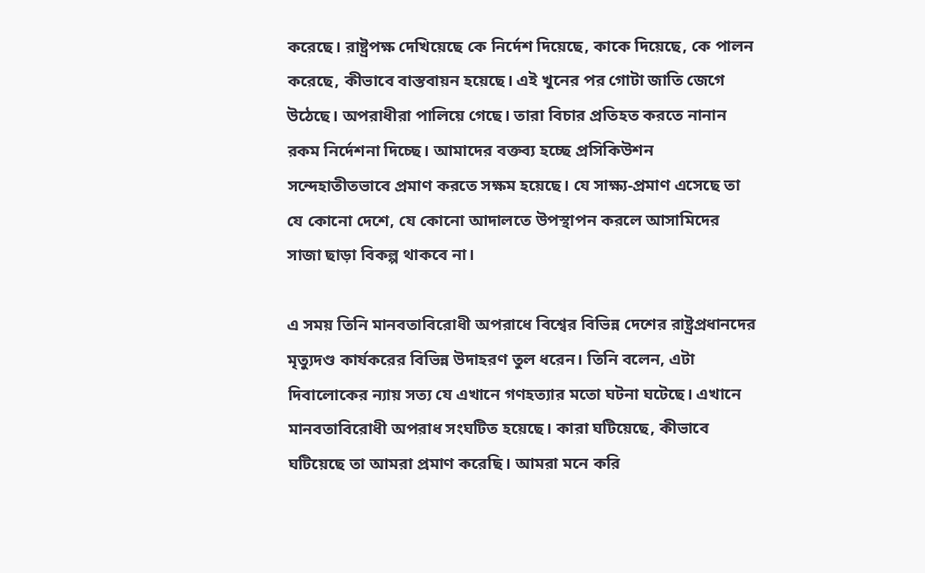করেছে। রাষ্ট্রপক্ষ দেখিয়েছে কে নির্দেশ দিয়েছে, কাকে দিয়েছে, কে পালন করেছে, কীভাবে বাস্তবায়ন হয়েছে। এই খুনের পর গোটা জাতি জেগে উঠেছে। অপরাধীরা পালিয়ে গেছে। তারা বিচার প্রতিহত করতে নানান রকম নির্দেশনা দিচ্ছে। আমাদের বক্তব্য হচ্ছে প্রসিকিউশন সন্দেহাতীতভাবে প্রমাণ করতে সক্ষম হয়েছে। যে সাক্ষ্য-প্রমাণ এসেছে তা যে কোনো দেশে, যে কোনো আদালতে উপস্থাপন করলে আসামিদের সাজা ছাড়া বিকল্প থাকবে না।

এ সময় তিনি মানবতাবিরোধী অপরাধে বিশ্বের বিভিন্ন দেশের রাষ্ট্রপ্রধানদের মৃত্যুদণ্ড কার্যকরের বিভিন্ন উদাহরণ তুল ধরেন। তিনি বলেন, এটা দিবালোকের ন্যায় সত্য যে এখানে গণহত্যার মতো ঘটনা ঘটেছে। এখানে মানবতাবিরোধী অপরাধ সংঘটিত হয়েছে। কারা ঘটিয়েছে, কীভাবে ঘটিয়েছে তা আমরা প্রমাণ করেছি। আমরা মনে করি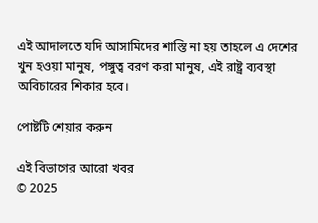এই আদালতে যদি আসামিদের শাস্তি না হয় তাহলে এ দেশের খুন হওয়া মানুষ, পঙ্গুত্ব বরণ করা মানুষ, এই রাষ্ট্র ব্যবস্থা অবিচারের শিকার হবে।

পোষ্টটি শেয়ার করুন

এই বিভাগের আরো খবর
© 2025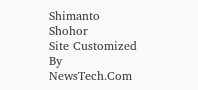Shimanto Shohor
Site Customized By NewsTech.Com